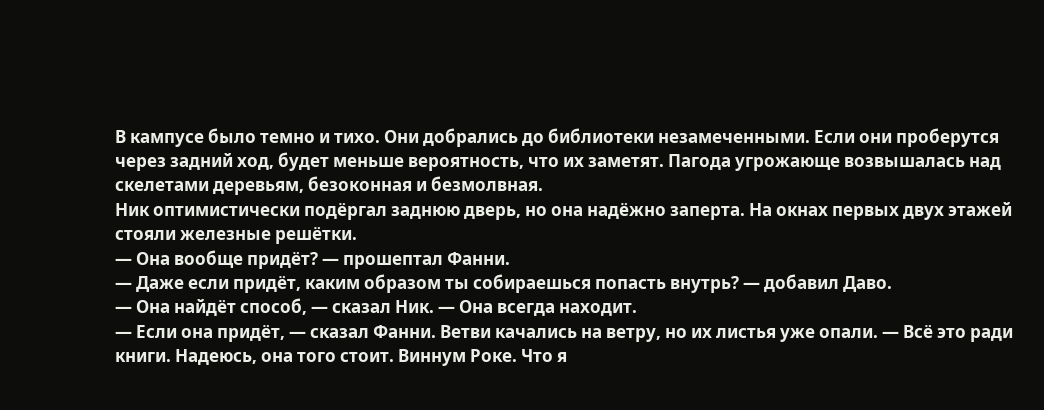В кампусе было темно и тихо. Они добрались до библиотеки незамеченными. Если они проберутся через задний ход, будет меньше вероятность, что их заметят. Пагода угрожающе возвышалась над скелетами деревьям, безоконная и безмолвная.
Ник оптимистически подёргал заднюю дверь, но она надёжно заперта. На окнах первых двух этажей стояли железные решётки.
— Она вообще придёт? — прошептал Фанни.
— Даже если придёт, каким образом ты собираешься попасть внутрь? — добавил Даво.
— Она найдёт способ, — сказал Ник. — Она всегда находит.
— Если она придёт, — сказал Фанни. Ветви качались на ветру, но их листья уже опали. — Всё это ради книги. Надеюсь, она того стоит. Виннум Роке. Что я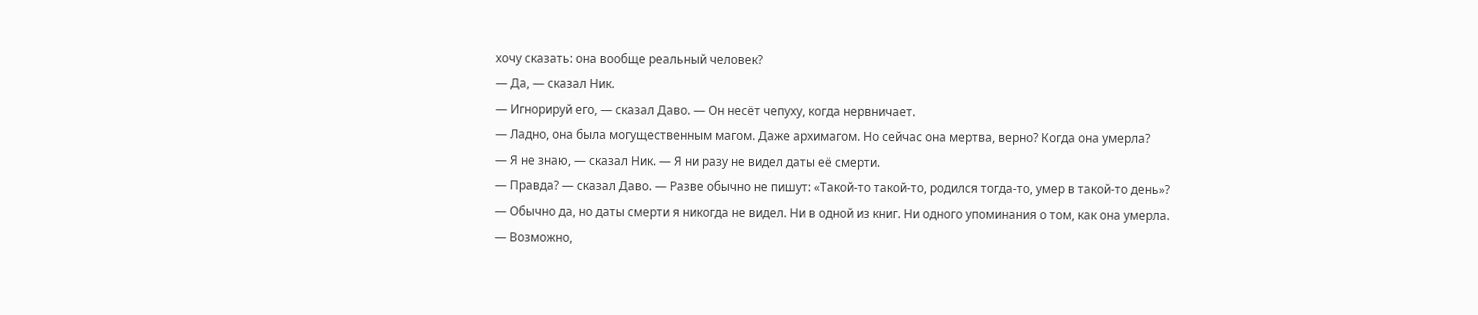хочу сказать: она вообще реальный человек?
— Да, — сказал Ник.
— Игнорируй его, — сказал Даво. — Он несёт чепуху, когда нервничает.
— Ладно, она была могущественным магом. Даже архимагом. Но сейчас она мертва, верно? Когда она умерла?
— Я не знаю, — сказал Ник. — Я ни разу не видел даты её смерти.
— Правда? — сказал Даво. — Разве обычно не пишут: «Такой-то такой-то, родился тогда-то, умер в такой-то день»?
— Обычно да, но даты смерти я никогда не видел. Ни в одной из книг. Ни одного упоминания о том, как она умерла.
— Возможно,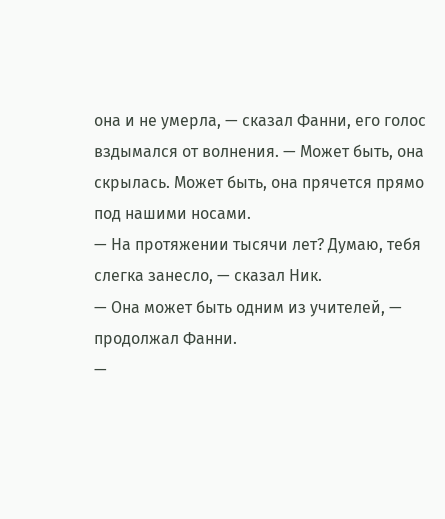она и не умерла, — сказал Фанни, его голос вздымался от волнения. — Может быть, она скрылась. Может быть, она прячется прямо под нашими носами.
— На протяжении тысячи лет? Думаю, тебя слегка занесло, — сказал Ник.
— Она может быть одним из учителей, — продолжал Фанни.
—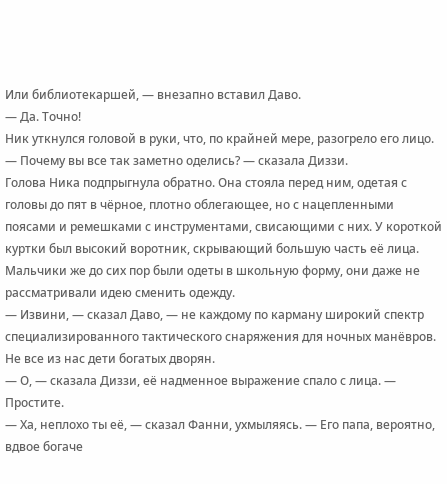Или библиотекаршей, — внезапно вставил Даво.
— Да. Точно!
Ник уткнулся головой в руки, что, по крайней мере, разогрело его лицо.
— Почему вы все так заметно оделись? — сказала Диззи.
Голова Ника подпрыгнула обратно. Она стояла перед ним, одетая с головы до пят в чёрное, плотно облегающее, но с нацепленными поясами и ремешками с инструментами, свисающими с них. У короткой куртки был высокий воротник, скрывающий большую часть её лица. Мальчики же до сих пор были одеты в школьную форму, они даже не рассматривали идею сменить одежду.
— Извини, — сказал Даво, — не каждому по карману широкий спектр специализированного тактического снаряжения для ночных манёвров. Не все из нас дети богатых дворян.
— О, — сказала Диззи, её надменное выражение спало с лица. — Простите.
— Ха, неплохо ты её, — сказал Фанни, ухмыляясь. — Его папа, вероятно, вдвое богаче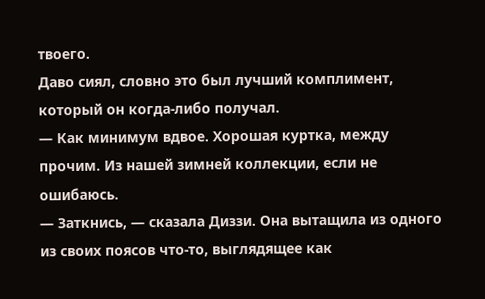твоего.
Даво сиял, словно это был лучший комплимент, который он когда-либо получал.
— Как минимум вдвое. Хорошая куртка, между прочим. Из нашей зимней коллекции, если не ошибаюсь.
— Заткнись, — сказала Диззи. Она вытащила из одного из своих поясов что-то, выглядящее как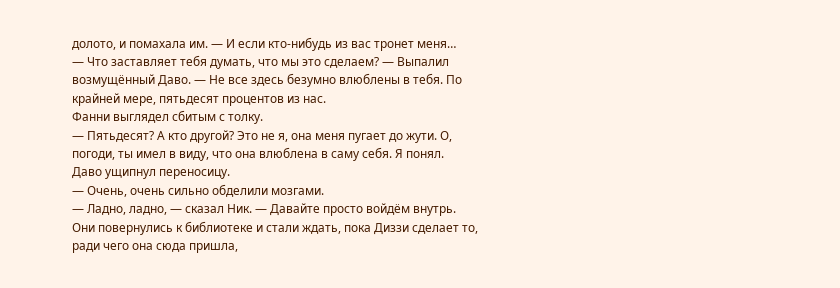долото, и помахала им. — И если кто-нибудь из вас тронет меня…
— Что заставляет тебя думать, что мы это сделаем? — Выпалил возмущённый Даво. — Не все здесь безумно влюблены в тебя. По крайней мере, пятьдесят процентов из нас.
Фанни выглядел сбитым с толку.
— Пятьдесят? А кто другой? Это не я, она меня пугает до жути. О, погоди, ты имел в виду, что она влюблена в саму себя. Я понял.
Даво ущипнул переносицу.
— Очень, очень сильно обделили мозгами.
— Ладно, ладно, — сказал Ник. — Давайте просто войдём внутрь.
Они повернулись к библиотеке и стали ждать, пока Диззи сделает то, ради чего она сюда пришла,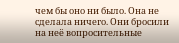чем бы оно ни было. Она не сделала ничего. Они бросили на неё вопросительные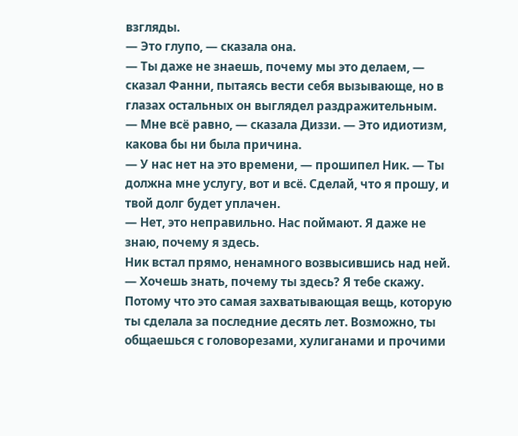взгляды.
— Это глупо, — сказала она.
— Ты даже не знаешь, почему мы это делаем, — сказал Фанни, пытаясь вести себя вызывающе, но в глазах остальных он выглядел раздражительным.
— Мне всё равно, — сказала Диззи. — Это идиотизм, какова бы ни была причина.
— У нас нет на это времени, — прошипел Ник. — Ты должна мне услугу, вот и всё. Сделай, что я прошу, и твой долг будет уплачен.
— Нет, это неправильно. Нас поймают. Я даже не знаю, почему я здесь.
Ник встал прямо, ненамного возвысившись над ней.
— Хочешь знать, почему ты здесь? Я тебе скажу. Потому что это самая захватывающая вещь, которую ты сделала за последние десять лет. Возможно, ты общаешься с головорезами, хулиганами и прочими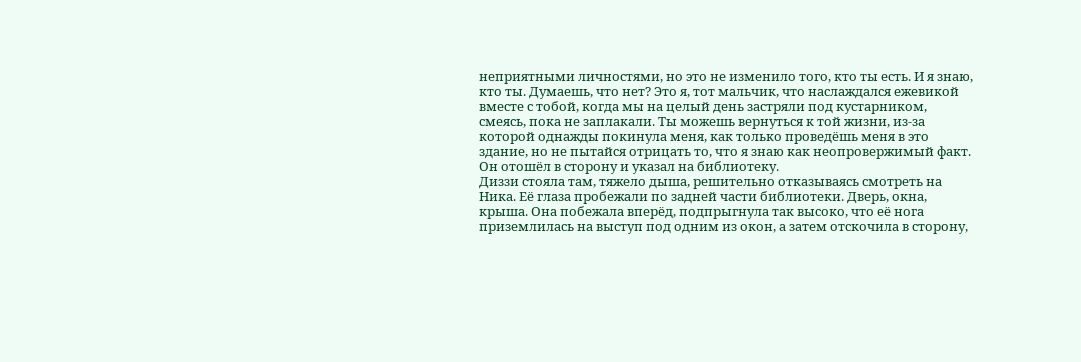неприятными личностями, но это не изменило того, кто ты есть. И я знаю, кто ты. Думаешь, что нет? Это я, тот мальчик, что наслаждался ежевикой вместе с тобой, когда мы на целый день застряли под кустарником, смеясь, пока не заплакали. Ты можешь вернуться к той жизни, из-за которой однажды покинула меня, как только проведёшь меня в это здание, но не пытайся отрицать то, что я знаю как неопровержимый факт.
Он отошёл в сторону и указал на библиотеку.
Диззи стояла там, тяжело дыша, решительно отказываясь смотреть на Ника. Её глаза пробежали по задней части библиотеки. Дверь, окна, крыша. Она побежала вперёд, подпрыгнула так высоко, что её нога приземлилась на выступ под одним из окон, а затем отскочила в сторону,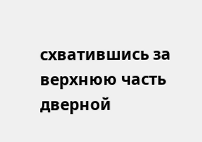схватившись за верхнюю часть дверной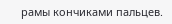рамы кончиками пальцев.